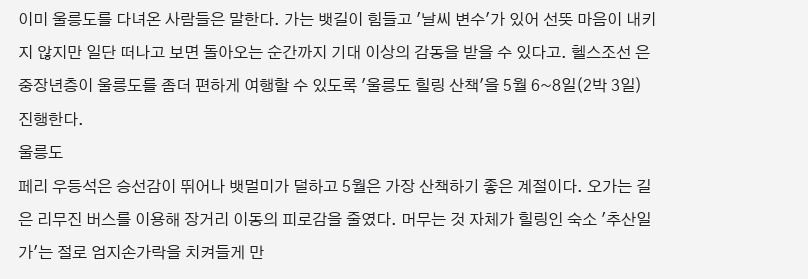이미 울릉도를 다녀온 사람들은 말한다. 가는 뱃길이 힘들고 '날씨 변수'가 있어 선뜻 마음이 내키지 않지만 일단 떠나고 보면 돌아오는 순간까지 기대 이상의 감동을 받을 수 있다고. 헬스조선 은 중장년층이 울릉도를 좀더 편하게 여행할 수 있도록 '울릉도 힐링 산책'을 5월 6~8일(2박 3일) 진행한다.
울릉도
페리 우등석은 승선감이 뛰어나 뱃멀미가 덜하고 5월은 가장 산책하기 좋은 계절이다. 오가는 길은 리무진 버스를 이용해 장거리 이동의 피로감을 줄였다. 머무는 것 자체가 힐링인 숙소 '추산일가'는 절로 엄지손가락을 치켜들게 만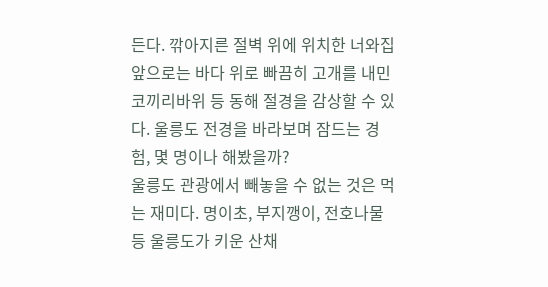든다. 깎아지른 절벽 위에 위치한 너와집 앞으로는 바다 위로 빠끔히 고개를 내민 코끼리바위 등 동해 절경을 감상할 수 있다. 울릉도 전경을 바라보며 잠드는 경험, 몇 명이나 해봤을까?
울릉도 관광에서 빼놓을 수 없는 것은 먹는 재미다. 명이초, 부지깽이, 전호나물 등 울릉도가 키운 산채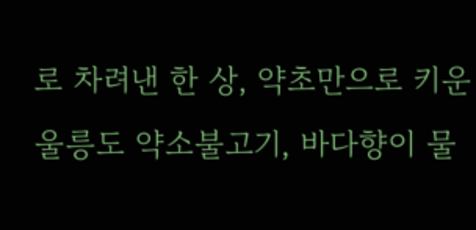로 차려낸 한 상, 약초만으로 키운 울릉도 약소불고기, 바다향이 물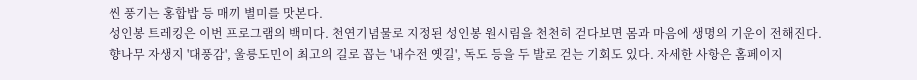씬 풍기는 홍합밥 등 매끼 별미를 맛본다.
성인봉 트레킹은 이번 프로그램의 백미다. 천연기념물로 지정된 성인봉 원시림을 천천히 걷다보면 몸과 마음에 생명의 기운이 전해진다. 향나무 자생지 '대풍감', 울릉도민이 최고의 길로 꼽는 '내수전 옛길', 독도 등을 두 발로 걷는 기회도 있다. 자세한 사항은 홈페이지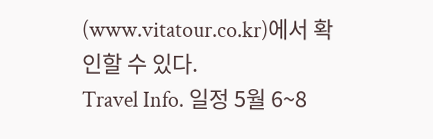(www.vitatour.co.kr)에서 확인할 수 있다.
Travel Info. 일정 5월 6~8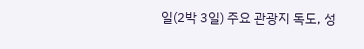일(2박 3일) 주요 관광지 독도, 성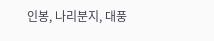인봉, 나리분지, 대풍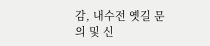감, 내수전 옛길 문의 및 신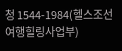청 1544-1984(헬스조선 여행힐링사업부)